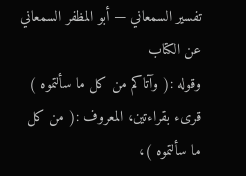تفسير السمعاني — أبو المظفر السمعاني
عن الكتاب
وقوله :( وآتاكم من كل ما سألتموه ) قرىء بقراءتين، المعروف :( من كل ما سألتموه )،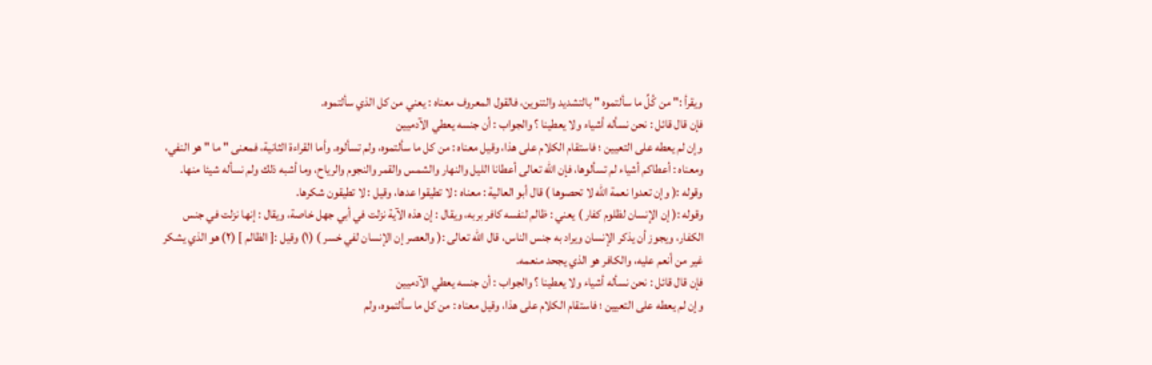ويقرأ :" من كُلِّ ما سألتموه " بالتشديد والتنوين، فالقول المعروف معناه : يعني من كل الذي سألتموه.
فإن قال قائل : نحن نسأله أشياء ولا يعطينا ؟ والجواب : أن جنسه يعطي الآدميين
وإن لم يعطه على التعيين ؛ فاستقام الكلام على هذا، وقيل معناه : من كل ما سألتموه، ولم تسألوه. وأما القراءة الثانية، فمعنى " ما " هو النفي، ومعناه : أعطاكم أشياء لم تسألوها، فإن الله تعالى أعطانا الليل والنهار والشمس والقمر والنجوم والرياح، وما أشبه ذلك ولم نسأله شيئا منها.
وقوله :( وإن تعدوا نعمة الله لا تحصوها ) قال أبو العالية : معناه : لا تطيقوا عدها، وقيل : لا تطيقون شكرها.
وقوله :( إن الإنسان لظلوم كفار ) يعني : ظالم لنفسه كافر بربه، ويقال : إن هذه الآية نزلت في أبي جهل خاصة، ويقال : إنها نزلت في جنس الكفار، ويجوز أن يذكر الإنسان ويراد به جنس الناس، قال الله تعالى :( والعصر إن الإنسان لفي خسر ) (١) وقيل :[ الظالم ] (٢) هو الذي يشكر غير من أنعم عليه، والكافر هو الذي يجحد منعمه.
فإن قال قائل : نحن نسأله أشياء ولا يعطينا ؟ والجواب : أن جنسه يعطي الآدميين
وإن لم يعطه على التعيين ؛ فاستقام الكلام على هذا، وقيل معناه : من كل ما سألتموه، ولم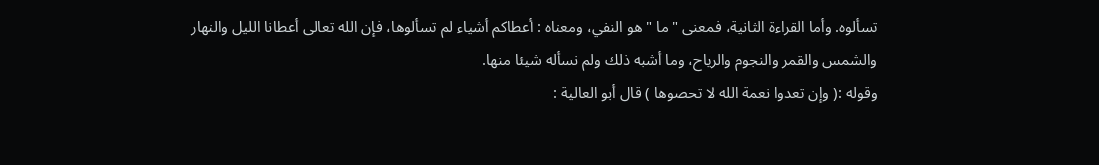تسألوه. وأما القراءة الثانية، فمعنى " ما " هو النفي، ومعناه : أعطاكم أشياء لم تسألوها، فإن الله تعالى أعطانا الليل والنهار والشمس والقمر والنجوم والرياح، وما أشبه ذلك ولم نسأله شيئا منها.
وقوله :( وإن تعدوا نعمة الله لا تحصوها ) قال أبو العالية :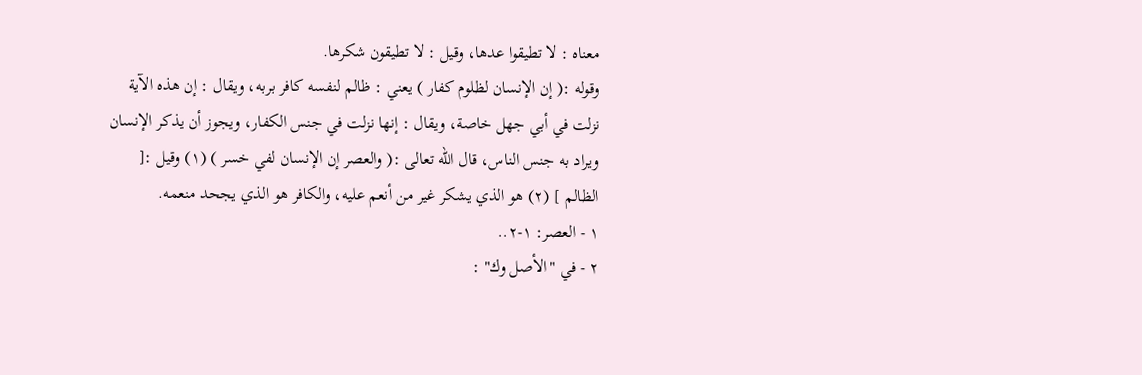معناه : لا تطيقوا عدها، وقيل : لا تطيقون شكرها.
وقوله :( إن الإنسان لظلوم كفار ) يعني : ظالم لنفسه كافر بربه، ويقال : إن هذه الآية نزلت في أبي جهل خاصة، ويقال : إنها نزلت في جنس الكفار، ويجوز أن يذكر الإنسان ويراد به جنس الناس، قال الله تعالى :( والعصر إن الإنسان لفي خسر ) (١) وقيل :[ الظالم ] (٢) هو الذي يشكر غير من أنعم عليه، والكافر هو الذي يجحد منعمه.
١ - العصر: ١-٢..
٢ - في "الأصل وك" :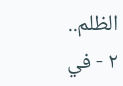الظلم..
٢ - في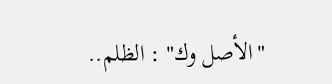"الأصل وك" : الظلم..